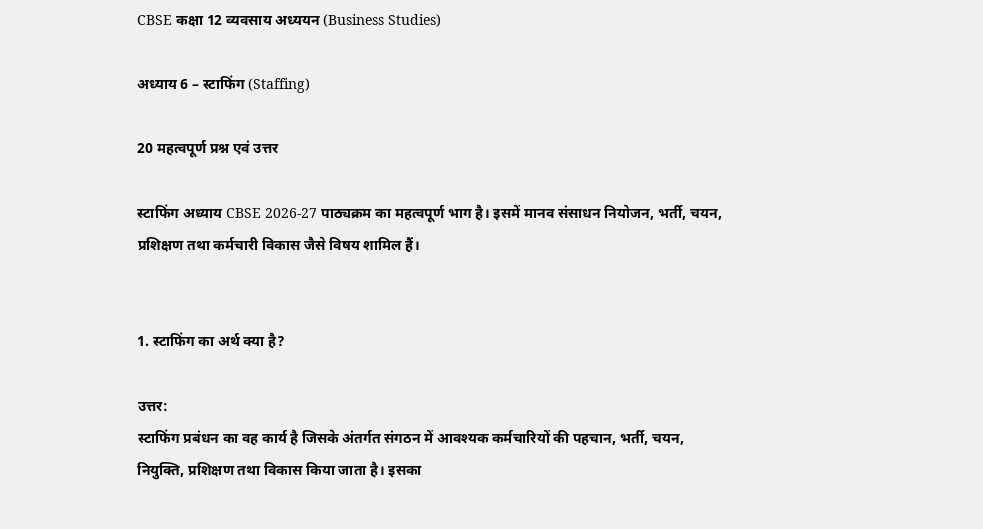CBSE कक्षा 12 व्यवसाय अध्ययन (Business Studies)

अध्याय 6 – स्टाफिंग (Staffing)

20 महत्वपूर्ण प्रश्न एवं उत्तर

स्टाफिंग अध्याय CBSE 2026-27 पाठ्यक्रम का महत्वपूर्ण भाग है। इसमें मानव संसाधन नियोजन, भर्ती, चयन, प्रशिक्षण तथा कर्मचारी विकास जैसे विषय शामिल हैं।


1. स्टाफिंग का अर्थ क्या है?

उत्तर:
स्टाफिंग प्रबंधन का वह कार्य है जिसके अंतर्गत संगठन में आवश्यक कर्मचारियों की पहचान, भर्ती, चयन, नियुक्ति, प्रशिक्षण तथा विकास किया जाता है। इसका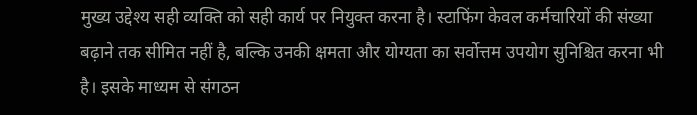मुख्य उद्देश्य सही व्यक्ति को सही कार्य पर नियुक्त करना है। स्टाफिंग केवल कर्मचारियों की संख्या बढ़ाने तक सीमित नहीं है, बल्कि उनकी क्षमता और योग्यता का सर्वोत्तम उपयोग सुनिश्चित करना भी है। इसके माध्यम से संगठन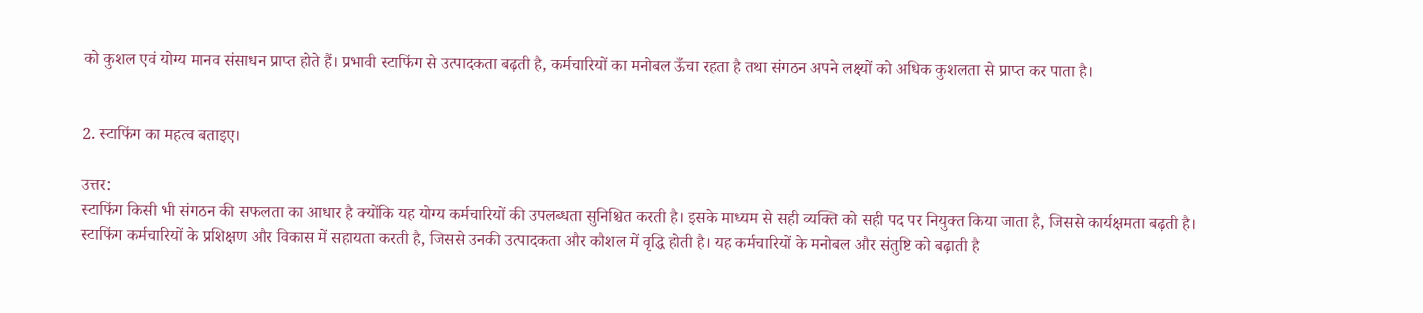को कुशल एवं योग्य मानव संसाधन प्राप्त होते हैं। प्रभावी स्टाफिंग से उत्पादकता बढ़ती है, कर्मचारियों का मनोबल ऊँचा रहता है तथा संगठन अपने लक्ष्यों को अधिक कुशलता से प्राप्त कर पाता है।


2. स्टाफिंग का महत्व बताइए।

उत्तर:
स्टाफिंग किसी भी संगठन की सफलता का आधार है क्योंकि यह योग्य कर्मचारियों की उपलब्धता सुनिश्चित करती है। इसके माध्यम से सही व्यक्ति को सही पद पर नियुक्त किया जाता है, जिससे कार्यक्षमता बढ़ती है। स्टाफिंग कर्मचारियों के प्रशिक्षण और विकास में सहायता करती है, जिससे उनकी उत्पादकता और कौशल में वृद्धि होती है। यह कर्मचारियों के मनोबल और संतुष्टि को बढ़ाती है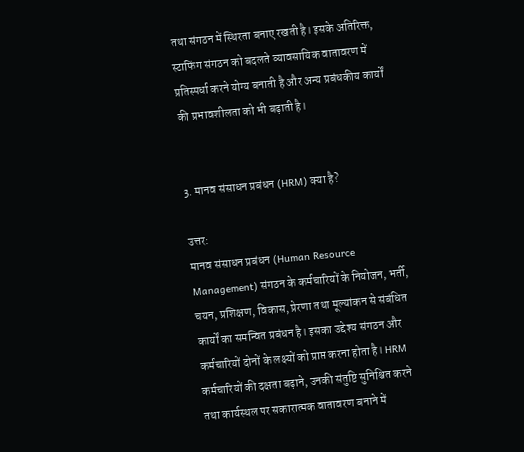तथा संगठन में स्थिरता बनाए रखती है। इसके अतिरिक्त, स्टाफिंग संगठन को बदलते व्यावसायिक वातावरण में प्रतिस्पर्धा करने योग्य बनाती है और अन्य प्रबंधकीय कार्यों की प्रभावशीलता को भी बढ़ाती है।


3. मानव संसाधन प्रबंधन (HRM) क्या है?

उत्तर:
मानव संसाधन प्रबंधन (Human Resource Management) संगठन के कर्मचारियों के नियोजन, भर्ती, चयन, प्रशिक्षण, विकास, प्रेरणा तथा मूल्यांकन से संबंधित कार्यों का समन्वित प्रबंधन है। इसका उद्देश्य संगठन और कर्मचारियों दोनों के लक्ष्यों को प्राप्त करना होता है। HRM कर्मचारियों की दक्षता बढ़ाने, उनकी संतुष्टि सुनिश्चित करने तथा कार्यस्थल पर सकारात्मक वातावरण बनाने में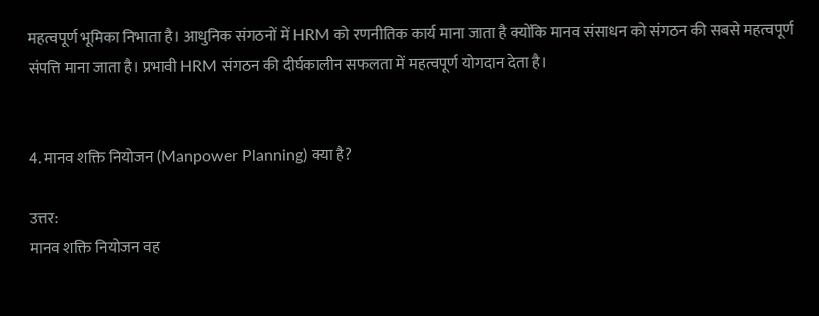महत्वपूर्ण भूमिका निभाता है। आधुनिक संगठनों में HRM को रणनीतिक कार्य माना जाता है क्योंकि मानव संसाधन को संगठन की सबसे महत्वपूर्ण संपत्ति माना जाता है। प्रभावी HRM संगठन की दीर्घकालीन सफलता में महत्वपूर्ण योगदान देता है।


4. मानव शक्ति नियोजन (Manpower Planning) क्या है?

उत्तर:
मानव शक्ति नियोजन वह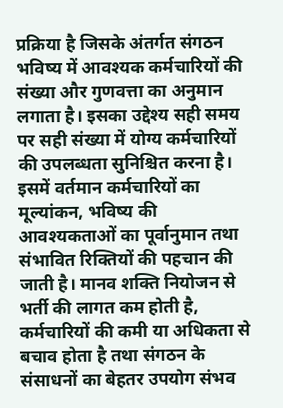प्रक्रिया है जिसके अंतर्गत संगठन भविष्य में आवश्यक कर्मचारियों की संख्या और गुणवत्ता का अनुमान लगाता है। इसका उद्देश्य सही समय पर सही संख्या में योग्य कर्मचारियों की उपलब्धता सुनिश्चित करना है। इसमें वर्तमान कर्मचारियों का मूल्यांकन, भविष्य की आवश्यकताओं का पूर्वानुमान तथा संभावित रिक्तियों की पहचान की जाती है। मानव शक्ति नियोजन से भर्ती की लागत कम होती है, कर्मचारियों की कमी या अधिकता से बचाव होता है तथा संगठन के संसाधनों का बेहतर उपयोग संभव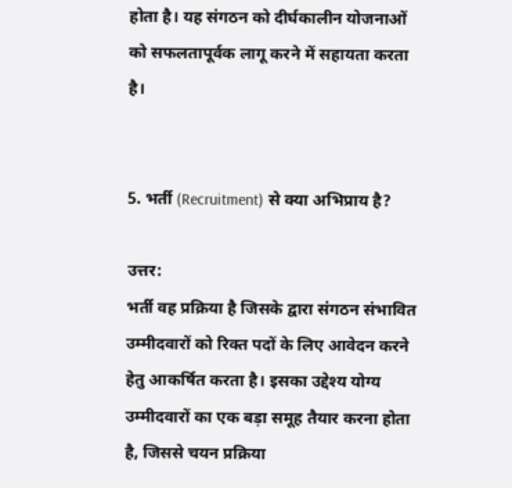होता है। यह संगठन को दीर्घकालीन योजनाओं को सफलतापूर्वक लागू करने में सहायता करता है।


5. भर्ती (Recruitment) से क्या अभिप्राय है?

उत्तर:
भर्ती वह प्रक्रिया है जिसके द्वारा संगठन संभावित उम्मीदवारों को रिक्त पदों के लिए आवेदन करने हेतु आकर्षित करता है। इसका उद्देश्य योग्य उम्मीदवारों का एक बड़ा समूह तैयार करना होता है, जिससे चयन प्रक्रिया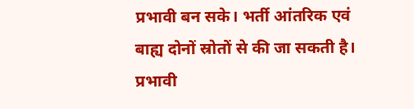प्रभावी बन सके। भर्ती आंतरिक एवं बाह्य दोनों स्रोतों से की जा सकती है। प्रभावी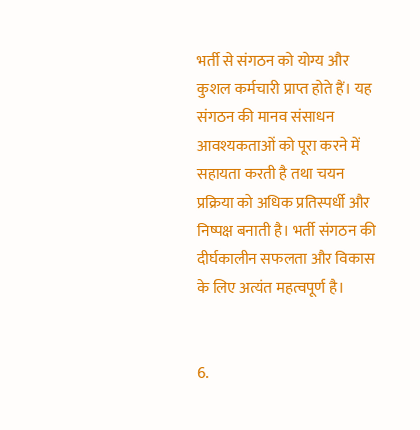भर्ती से संगठन को योग्य और कुशल कर्मचारी प्राप्त होते हैं। यह संगठन की मानव संसाधन आवश्यकताओं को पूरा करने में सहायता करती है तथा चयन प्रक्रिया को अधिक प्रतिस्पर्धी और निष्पक्ष बनाती है। भर्ती संगठन की दीर्घकालीन सफलता और विकास के लिए अत्यंत महत्वपूर्ण है।


6.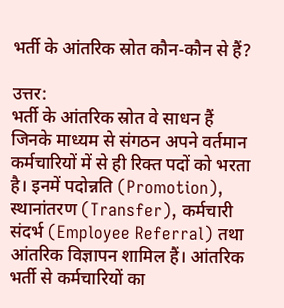भर्ती के आंतरिक स्रोत कौन-कौन से हैं?

उत्तर:
भर्ती के आंतरिक स्रोत वे साधन हैं जिनके माध्यम से संगठन अपने वर्तमान कर्मचारियों में से ही रिक्त पदों को भरता है। इनमें पदोन्नति (Promotion), स्थानांतरण (Transfer), कर्मचारी संदर्भ (Employee Referral) तथा आंतरिक विज्ञापन शामिल हैं। आंतरिक भर्ती से कर्मचारियों का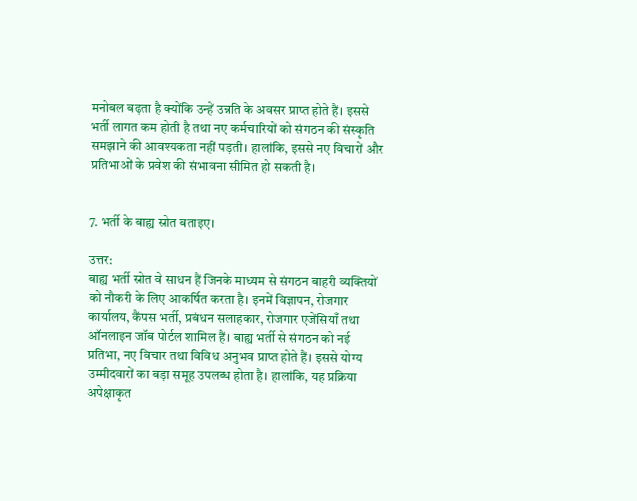मनोबल बढ़ता है क्योंकि उन्हें उन्नति के अवसर प्राप्त होते हैं। इससे भर्ती लागत कम होती है तथा नए कर्मचारियों को संगठन की संस्कृति समझाने की आवश्यकता नहीं पड़ती। हालांकि, इससे नए विचारों और प्रतिभाओं के प्रवेश की संभावना सीमित हो सकती है।


7. भर्ती के बाह्य स्रोत बताइए।

उत्तर:
बाह्य भर्ती स्रोत वे साधन हैं जिनके माध्यम से संगठन बाहरी व्यक्तियों को नौकरी के लिए आकर्षित करता है। इनमें विज्ञापन, रोजगार कार्यालय, कैंपस भर्ती, प्रबंधन सलाहकार, रोजगार एजेंसियाँ तथा ऑनलाइन जॉब पोर्टल शामिल हैं। बाह्य भर्ती से संगठन को नई प्रतिभा, नए विचार तथा विविध अनुभव प्राप्त होते हैं। इससे योग्य उम्मीदवारों का बड़ा समूह उपलब्ध होता है। हालांकि, यह प्रक्रिया अपेक्षाकृत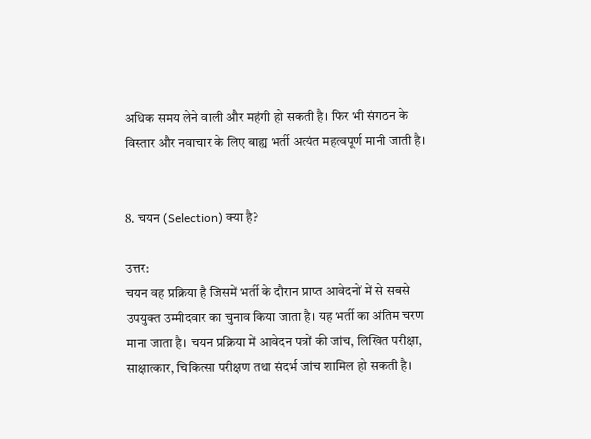अधिक समय लेने वाली और महंगी हो सकती है। फिर भी संगठन के विस्तार और नवाचार के लिए बाह्य भर्ती अत्यंत महत्वपूर्ण मानी जाती है।


8. चयन (Selection) क्या है?

उत्तर:
चयन वह प्रक्रिया है जिसमें भर्ती के दौरान प्राप्त आवेदनों में से सबसे उपयुक्त उम्मीदवार का चुनाव किया जाता है। यह भर्ती का अंतिम चरण माना जाता है। चयन प्रक्रिया में आवेदन पत्रों की जांच, लिखित परीक्षा, साक्षात्कार, चिकित्सा परीक्षण तथा संदर्भ जांच शामिल हो सकती है।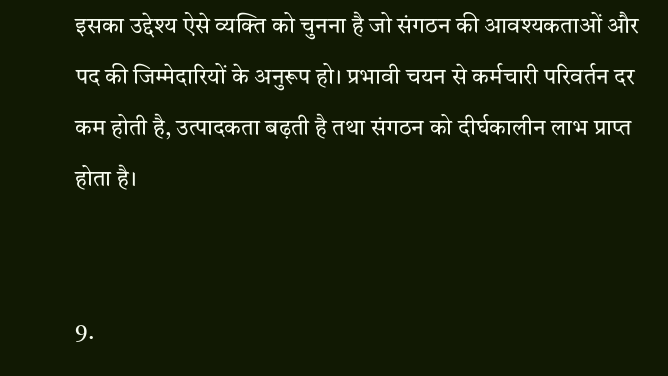इसका उद्देश्य ऐसे व्यक्ति को चुनना है जो संगठन की आवश्यकताओं और पद की जिम्मेदारियों के अनुरूप हो। प्रभावी चयन से कर्मचारी परिवर्तन दर कम होती है, उत्पादकता बढ़ती है तथा संगठन को दीर्घकालीन लाभ प्राप्त होता है।


9.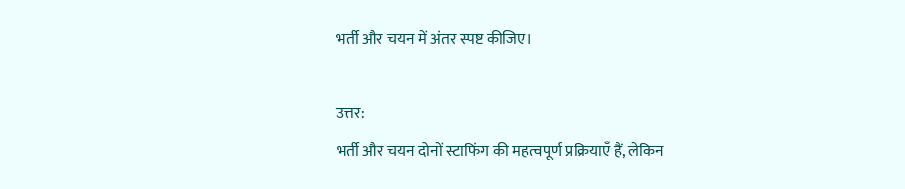भर्ती और चयन में अंतर स्पष्ट कीजिए।

उत्तर:
भर्ती और चयन दोनों स्टाफिंग की महत्वपूर्ण प्रक्रियाएँ हैं, लेकिन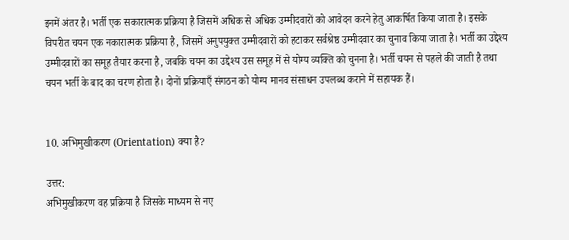इनमें अंतर है। भर्ती एक सकारात्मक प्रक्रिया है जिसमें अधिक से अधिक उम्मीदवारों को आवेदन करने हेतु आकर्षित किया जाता है। इसके विपरीत चयन एक नकारात्मक प्रक्रिया है, जिसमें अनुपयुक्त उम्मीदवारों को हटाकर सर्वश्रेष्ठ उम्मीदवार का चुनाव किया जाता है। भर्ती का उद्देश्य उम्मीदवारों का समूह तैयार करना है, जबकि चयन का उद्देश्य उस समूह में से योग्य व्यक्ति को चुनना है। भर्ती चयन से पहले की जाती है तथा चयन भर्ती के बाद का चरण होता है। दोनों प्रक्रियाएँ संगठन को योग्य मानव संसाधन उपलब्ध कराने में सहायक हैं।


10. अभिमुखीकरण (Orientation) क्या है?

उत्तर:
अभिमुखीकरण वह प्रक्रिया है जिसके माध्यम से नए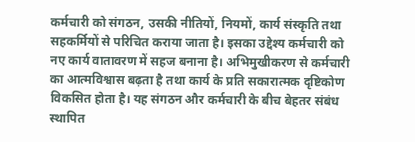कर्मचारी को संगठन, उसकी नीतियों, नियमों, कार्य संस्कृति तथा सहकर्मियों से परिचित कराया जाता है। इसका उद्देश्य कर्मचारी को नए कार्य वातावरण में सहज बनाना है। अभिमुखीकरण से कर्मचारी का आत्मविश्वास बढ़ता है तथा कार्य के प्रति सकारात्मक दृष्टिकोण विकसित होता है। यह संगठन और कर्मचारी के बीच बेहतर संबंध स्थापित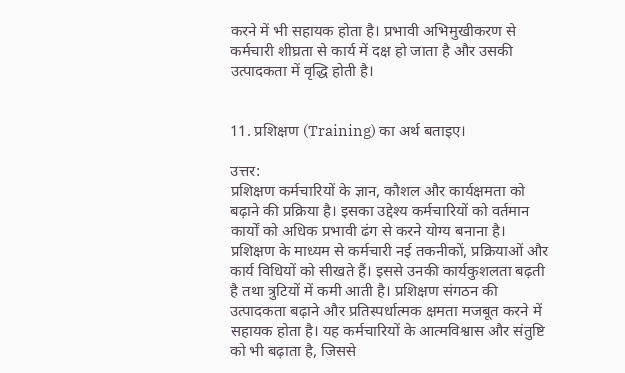करने में भी सहायक होता है। प्रभावी अभिमुखीकरण से कर्मचारी शीघ्रता से कार्य में दक्ष हो जाता है और उसकी उत्पादकता में वृद्धि होती है।


11. प्रशिक्षण (Training) का अर्थ बताइए।

उत्तर:
प्रशिक्षण कर्मचारियों के ज्ञान, कौशल और कार्यक्षमता को बढ़ाने की प्रक्रिया है। इसका उद्देश्य कर्मचारियों को वर्तमान कार्यों को अधिक प्रभावी ढंग से करने योग्य बनाना है। प्रशिक्षण के माध्यम से कर्मचारी नई तकनीकों, प्रक्रियाओं और कार्य विधियों को सीखते हैं। इससे उनकी कार्यकुशलता बढ़ती है तथा त्रुटियों में कमी आती है। प्रशिक्षण संगठन की उत्पादकता बढ़ाने और प्रतिस्पर्धात्मक क्षमता मजबूत करने में सहायक होता है। यह कर्मचारियों के आत्मविश्वास और संतुष्टि को भी बढ़ाता है, जिससे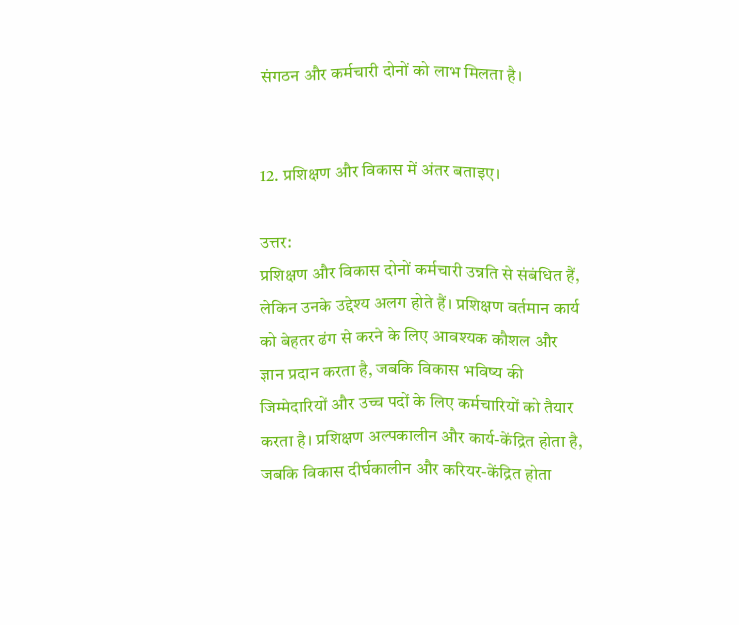संगठन और कर्मचारी दोनों को लाभ मिलता है।


12. प्रशिक्षण और विकास में अंतर बताइए।

उत्तर:
प्रशिक्षण और विकास दोनों कर्मचारी उन्नति से संबंधित हैं, लेकिन उनके उद्देश्य अलग होते हैं। प्रशिक्षण वर्तमान कार्य को बेहतर ढंग से करने के लिए आवश्यक कौशल और ज्ञान प्रदान करता है, जबकि विकास भविष्य की जिम्मेदारियों और उच्च पदों के लिए कर्मचारियों को तैयार करता है। प्रशिक्षण अल्पकालीन और कार्य-केंद्रित होता है, जबकि विकास दीर्घकालीन और करियर-केंद्रित होता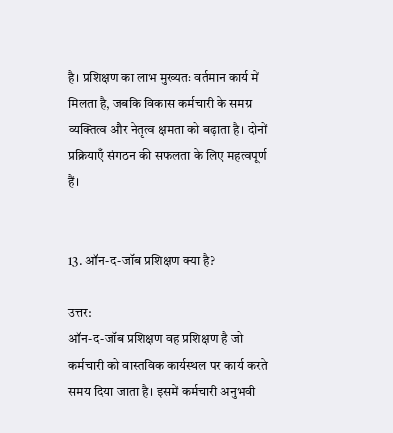है। प्रशिक्षण का लाभ मुख्यतः वर्तमान कार्य में मिलता है, जबकि विकास कर्मचारी के समग्र व्यक्तित्व और नेतृत्व क्षमता को बढ़ाता है। दोनों प्रक्रियाएँ संगठन की सफलता के लिए महत्वपूर्ण हैं।


13. ऑन-द-जॉब प्रशिक्षण क्या है?

उत्तर:
ऑन-द-जॉब प्रशिक्षण वह प्रशिक्षण है जो कर्मचारी को वास्तविक कार्यस्थल पर कार्य करते समय दिया जाता है। इसमें कर्मचारी अनुभवी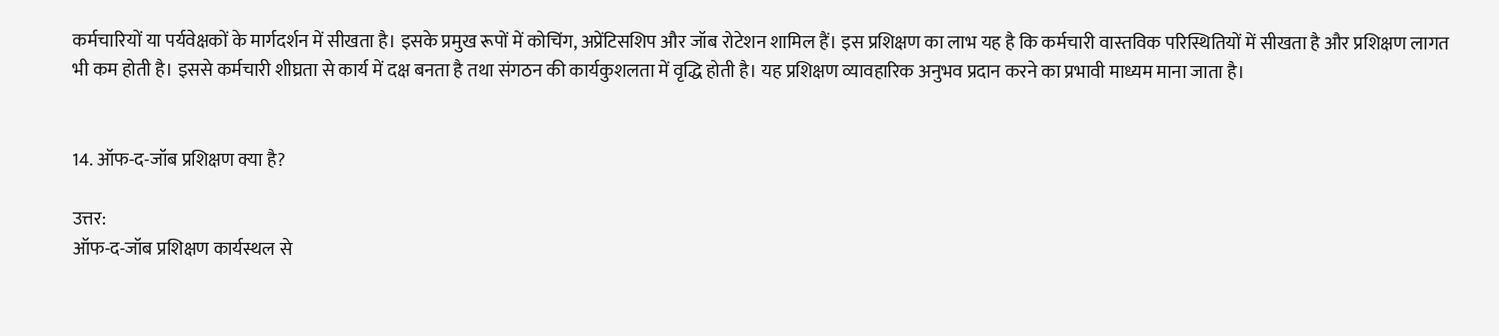कर्मचारियों या पर्यवेक्षकों के मार्गदर्शन में सीखता है। इसके प्रमुख रूपों में कोचिंग, अप्रेंटिसशिप और जॉब रोटेशन शामिल हैं। इस प्रशिक्षण का लाभ यह है कि कर्मचारी वास्तविक परिस्थितियों में सीखता है और प्रशिक्षण लागत भी कम होती है। इससे कर्मचारी शीघ्रता से कार्य में दक्ष बनता है तथा संगठन की कार्यकुशलता में वृद्धि होती है। यह प्रशिक्षण व्यावहारिक अनुभव प्रदान करने का प्रभावी माध्यम माना जाता है।


14. ऑफ-द-जॉब प्रशिक्षण क्या है?

उत्तर:
ऑफ-द-जॉब प्रशिक्षण कार्यस्थल से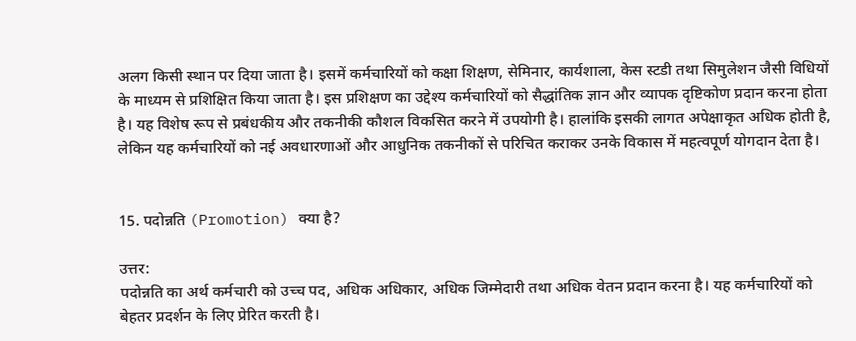अलग किसी स्थान पर दिया जाता है। इसमें कर्मचारियों को कक्षा शिक्षण, सेमिनार, कार्यशाला, केस स्टडी तथा सिमुलेशन जैसी विधियों के माध्यम से प्रशिक्षित किया जाता है। इस प्रशिक्षण का उद्देश्य कर्मचारियों को सैद्धांतिक ज्ञान और व्यापक दृष्टिकोण प्रदान करना होता है। यह विशेष रूप से प्रबंधकीय और तकनीकी कौशल विकसित करने में उपयोगी है। हालांकि इसकी लागत अपेक्षाकृत अधिक होती है, लेकिन यह कर्मचारियों को नई अवधारणाओं और आधुनिक तकनीकों से परिचित कराकर उनके विकास में महत्वपूर्ण योगदान देता है।


15. पदोन्नति (Promotion) क्या है?

उत्तर:
पदोन्नति का अर्थ कर्मचारी को उच्च पद, अधिक अधिकार, अधिक जिम्मेदारी तथा अधिक वेतन प्रदान करना है। यह कर्मचारियों को बेहतर प्रदर्शन के लिए प्रेरित करती है।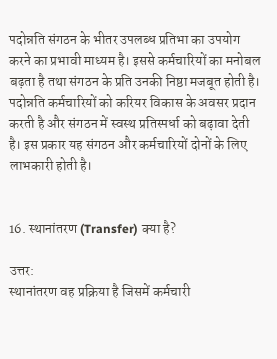पदोन्नति संगठन के भीतर उपलब्ध प्रतिभा का उपयोग करने का प्रभावी माध्यम है। इससे कर्मचारियों का मनोबल बढ़ता है तथा संगठन के प्रति उनकी निष्ठा मजबूत होती है। पदोन्नति कर्मचारियों को करियर विकास के अवसर प्रदान करती है और संगठन में स्वस्थ प्रतिस्पर्धा को बढ़ावा देती है। इस प्रकार यह संगठन और कर्मचारियों दोनों के लिए लाभकारी होती है।


16. स्थानांतरण (Transfer) क्या है?

उत्तर:
स्थानांतरण वह प्रक्रिया है जिसमें कर्मचारी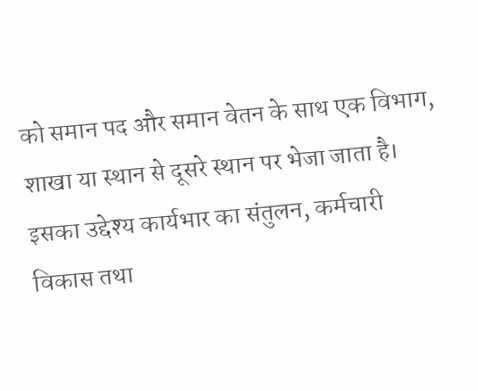को समान पद और समान वेतन के साथ एक विभाग, शाखा या स्थान से दूसरे स्थान पर भेजा जाता है। इसका उद्देश्य कार्यभार का संतुलन, कर्मचारी विकास तथा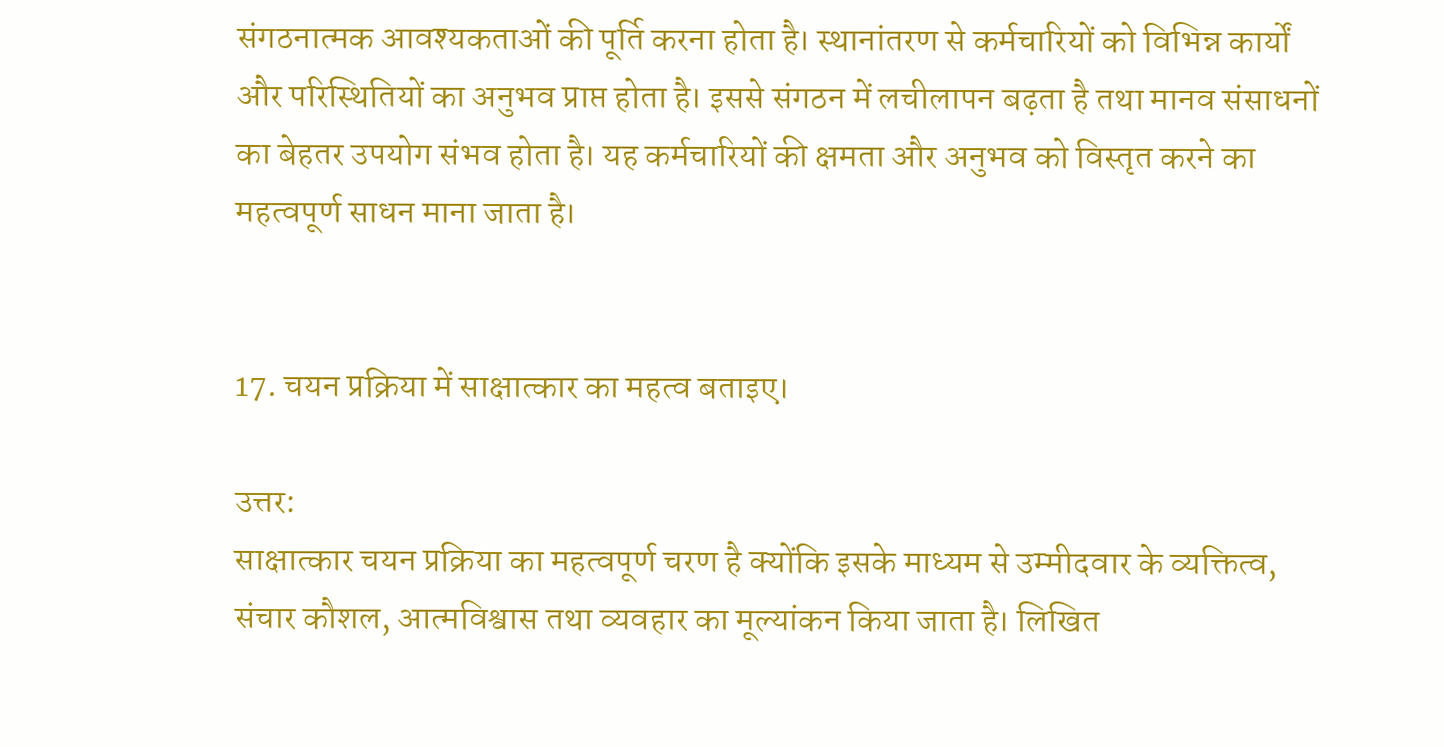संगठनात्मक आवश्यकताओं की पूर्ति करना होता है। स्थानांतरण से कर्मचारियों को विभिन्न कार्यों और परिस्थितियों का अनुभव प्राप्त होता है। इससे संगठन में लचीलापन बढ़ता है तथा मानव संसाधनों का बेहतर उपयोग संभव होता है। यह कर्मचारियों की क्षमता और अनुभव को विस्तृत करने का महत्वपूर्ण साधन माना जाता है।


17. चयन प्रक्रिया में साक्षात्कार का महत्व बताइए।

उत्तर:
साक्षात्कार चयन प्रक्रिया का महत्वपूर्ण चरण है क्योंकि इसके माध्यम से उम्मीदवार के व्यक्तित्व, संचार कौशल, आत्मविश्वास तथा व्यवहार का मूल्यांकन किया जाता है। लिखित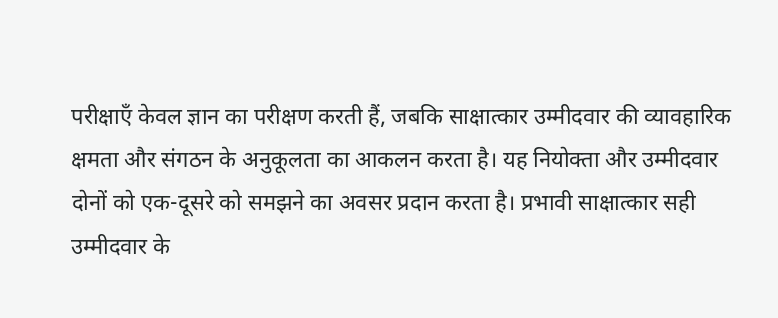परीक्षाएँ केवल ज्ञान का परीक्षण करती हैं, जबकि साक्षात्कार उम्मीदवार की व्यावहारिक क्षमता और संगठन के अनुकूलता का आकलन करता है। यह नियोक्ता और उम्मीदवार दोनों को एक-दूसरे को समझने का अवसर प्रदान करता है। प्रभावी साक्षात्कार सही उम्मीदवार के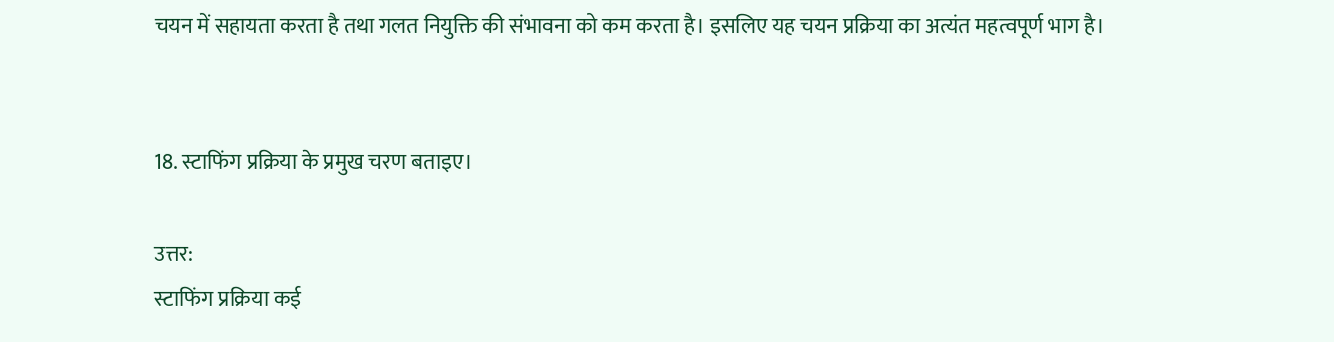चयन में सहायता करता है तथा गलत नियुक्ति की संभावना को कम करता है। इसलिए यह चयन प्रक्रिया का अत्यंत महत्वपूर्ण भाग है।


18. स्टाफिंग प्रक्रिया के प्रमुख चरण बताइए।

उत्तर:
स्टाफिंग प्रक्रिया कई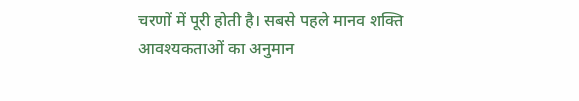चरणों में पूरी होती है। सबसे पहले मानव शक्ति आवश्यकताओं का अनुमान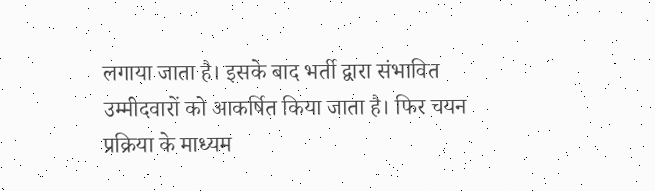लगाया जाता है। इसके बाद भर्ती द्वारा संभावित उम्मीदवारों को आकर्षित किया जाता है। फिर चयन प्रक्रिया के माध्यम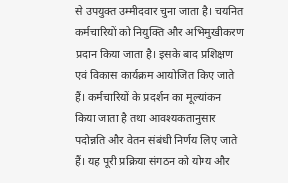से उपयुक्त उम्मीदवार चुना जाता है। चयनित कर्मचारियों को नियुक्ति और अभिमुखीकरण प्रदान किया जाता है। इसके बाद प्रशिक्षण एवं विकास कार्यक्रम आयोजित किए जाते हैं। कर्मचारियों के प्रदर्शन का मूल्यांकन किया जाता है तथा आवश्यकतानुसार पदोन्नति और वेतन संबंधी निर्णय लिए जाते हैं। यह पूरी प्रक्रिया संगठन को योग्य और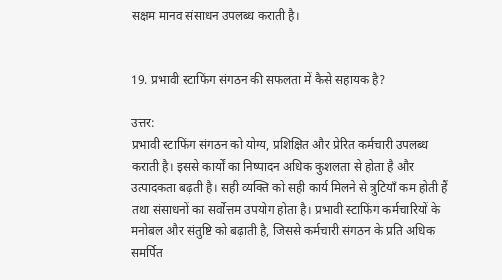सक्षम मानव संसाधन उपलब्ध कराती है।


19. प्रभावी स्टाफिंग संगठन की सफलता में कैसे सहायक है?

उत्तर:
प्रभावी स्टाफिंग संगठन को योग्य, प्रशिक्षित और प्रेरित कर्मचारी उपलब्ध कराती है। इससे कार्यों का निष्पादन अधिक कुशलता से होता है और उत्पादकता बढ़ती है। सही व्यक्ति को सही कार्य मिलने से त्रुटियाँ कम होती हैं तथा संसाधनों का सर्वोत्तम उपयोग होता है। प्रभावी स्टाफिंग कर्मचारियों के मनोबल और संतुष्टि को बढ़ाती है, जिससे कर्मचारी संगठन के प्रति अधिक समर्पित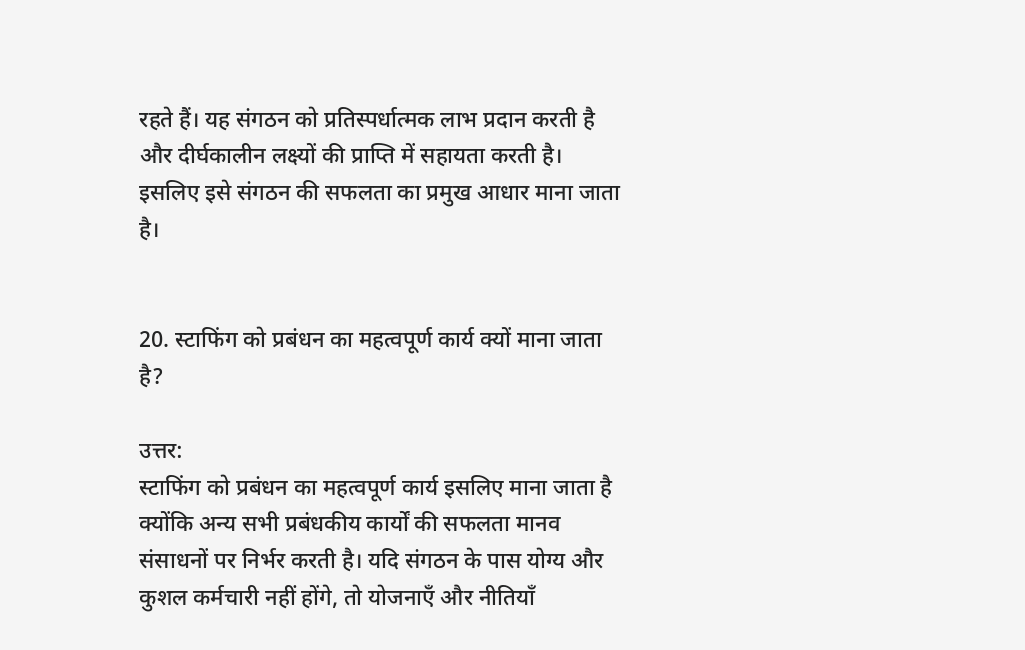रहते हैं। यह संगठन को प्रतिस्पर्धात्मक लाभ प्रदान करती है और दीर्घकालीन लक्ष्यों की प्राप्ति में सहायता करती है। इसलिए इसे संगठन की सफलता का प्रमुख आधार माना जाता है।


20. स्टाफिंग को प्रबंधन का महत्वपूर्ण कार्य क्यों माना जाता है?

उत्तर:
स्टाफिंग को प्रबंधन का महत्वपूर्ण कार्य इसलिए माना जाता है क्योंकि अन्य सभी प्रबंधकीय कार्यों की सफलता मानव संसाधनों पर निर्भर करती है। यदि संगठन के पास योग्य और कुशल कर्मचारी नहीं होंगे, तो योजनाएँ और नीतियाँ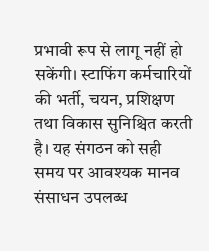प्रभावी रूप से लागू नहीं हो सकेंगी। स्टाफिंग कर्मचारियों की भर्ती, चयन, प्रशिक्षण तथा विकास सुनिश्चित करती है। यह संगठन को सही समय पर आवश्यक मानव संसाधन उपलब्ध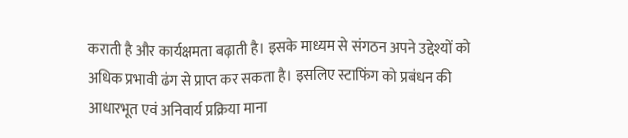कराती है और कार्यक्षमता बढ़ाती है। इसके माध्यम से संगठन अपने उद्देश्यों को अधिक प्रभावी ढंग से प्राप्त कर सकता है। इसलिए स्टाफिंग को प्रबंधन की आधारभूत एवं अनिवार्य प्रक्रिया माना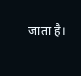जाता है।